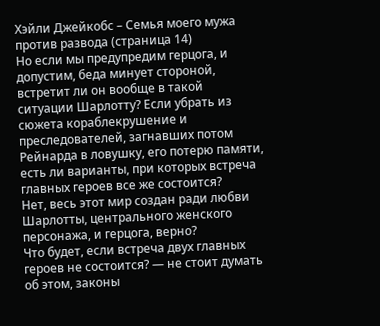Хэйли Джейкобс – Семья моего мужа против развода (страница 14)
Но если мы предупредим герцога, и допустим, беда минует стороной, встретит ли он вообще в такой ситуации Шарлотту? Если убрать из сюжета кораблекрушение и преследователей, загнавших потом Рейнарда в ловушку, его потерю памяти, есть ли варианты, при которых встреча главных героев все же состоится?
Нет, весь этот мир создан ради любви Шарлотты, центрального женского персонажа, и герцога, верно?
Что будет, если встреча двух главных героев не состоится? — не стоит думать об этом, законы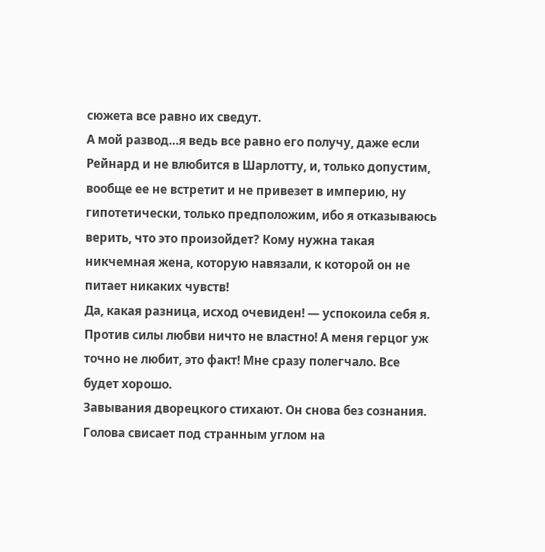сюжета все равно их сведут.
А мой развод…я ведь все равно его получу, даже если Рейнард и не влюбится в Шарлотту, и, только допустим, вообще ее не встретит и не привезет в империю, ну гипотетически, только предположим, ибо я отказываюсь верить, что это произойдет? Кому нужна такая никчемная жена, которую навязали, к которой он не питает никаких чувств!
Да, какая разница, исход очевиден! — успокоила себя я. Против силы любви ничто не властно! А меня герцог уж точно не любит, это факт! Мне сразу полегчало. Все будет хорошо.
Завывания дворецкого стихают. Он снова без сознания. Голова свисает под странным углом на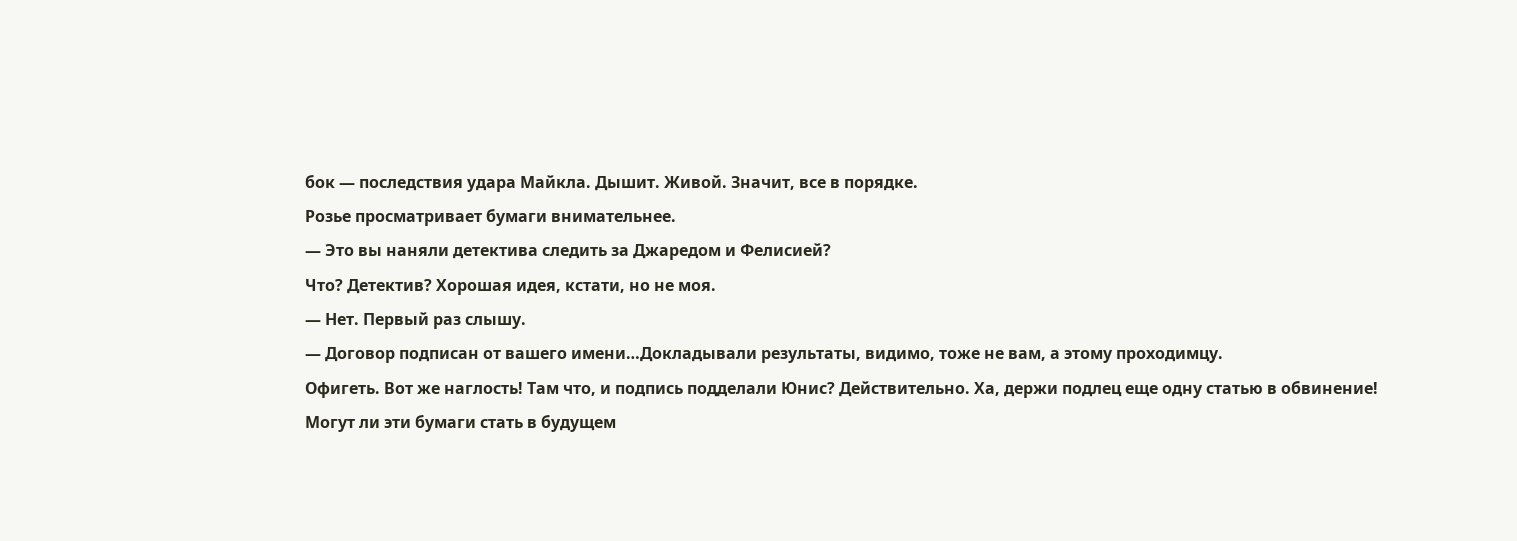бок — последствия удара Майкла. Дышит. Живой. Значит, все в порядке.
Розье просматривает бумаги внимательнее.
— Это вы наняли детектива следить за Джаредом и Фелисией?
Что? Детектив? Хорошая идея, кстати, но не моя.
— Нет. Первый раз слышу.
— Договор подписан от вашего имени…Докладывали результаты, видимо, тоже не вам, а этому проходимцу.
Офигеть. Вот же наглость! Там что, и подпись подделали Юнис? Действительно. Ха, держи подлец еще одну статью в обвинение!
Могут ли эти бумаги стать в будущем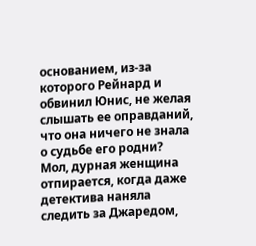основанием, из-за которого Рейнард и обвинил Юнис, не желая слышать ее оправданий, что она ничего не знала о судьбе его родни?
Мол, дурная женщина отпирается, когда даже детектива наняла следить за Джаредом,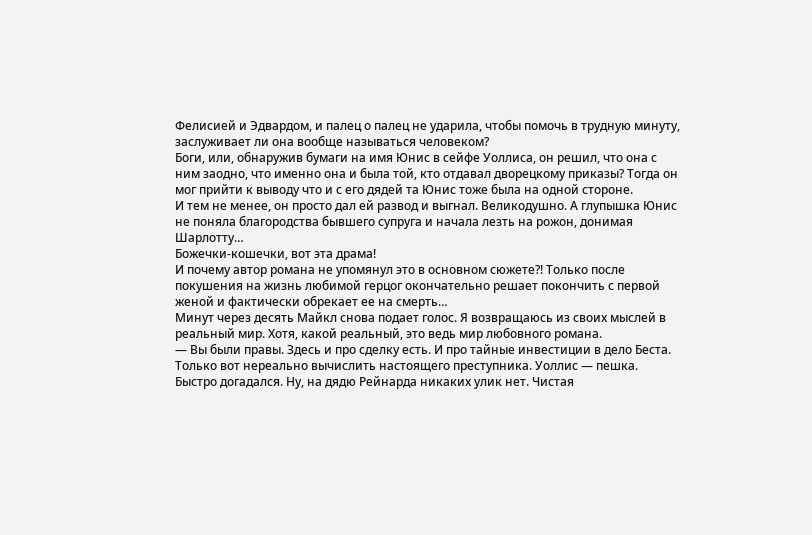Фелисией и Эдвардом, и палец о палец не ударила, чтобы помочь в трудную минуту, заслуживает ли она вообще называться человеком?
Боги, или, обнаружив бумаги на имя Юнис в сейфе Уоллиса, он решил, что она с ним заодно, что именно она и была той, кто отдавал дворецкому приказы? Тогда он мог прийти к выводу что и с его дядей та Юнис тоже была на одной стороне.
И тем не менее, он просто дал ей развод и выгнал. Великодушно. А глупышка Юнис не поняла благородства бывшего супруга и начала лезть на рожон, донимая Шарлотту…
Божечки-кошечки, вот эта драма!
И почему автор романа не упомянул это в основном сюжете?! Только после покушения на жизнь любимой герцог окончательно решает покончить с первой женой и фактически обрекает ее на смерть…
Минут через десять Майкл снова подает голос. Я возвращаюсь из своих мыслей в реальный мир. Хотя, какой реальный, это ведь мир любовного романа.
— Вы были правы. Здесь и про сделку есть. И про тайные инвестиции в дело Беста. Только вот нереально вычислить настоящего преступника. Уоллис — пешка.
Быстро догадался. Ну, на дядю Рейнарда никаких улик нет. Чистая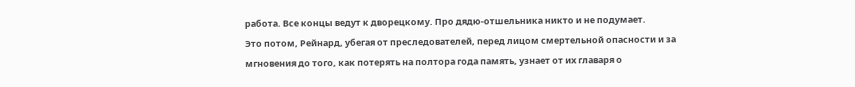работа. Все концы ведут к дворецкому. Про дядю-отшельника никто и не подумает.
Это потом, Рейнард, убегая от преследователей, перед лицом смертельной опасности и за мгновения до того, как потерять на полтора года память, узнает от их главаря о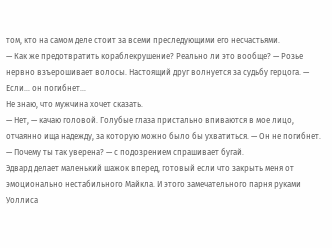том, кто на самом деле стоит за всеми преследующими его несчастьями.
— Как же предотвратить кораблекрушение? Реально ли это вообще? — Розье нервно взъерошивает волосы. Настоящий друг волнуется за судьбу герцога. — Если… он погибнет…
Не знаю, что мужчина хочет сказать.
— Нет, — качаю головой. Голубые глаза пристально впиваются в мое лицо, отчаянно ища надежду, за которую можно было бы ухватиться. — Он не погибнет.
— Почему ты так уверена? — с подозрением спрашивает бугай.
Эдвард делает маленький шажок вперед, готовый если что закрыть меня от эмоционально нестабильного Майкла. И этого замечательного парня руками Уоллиса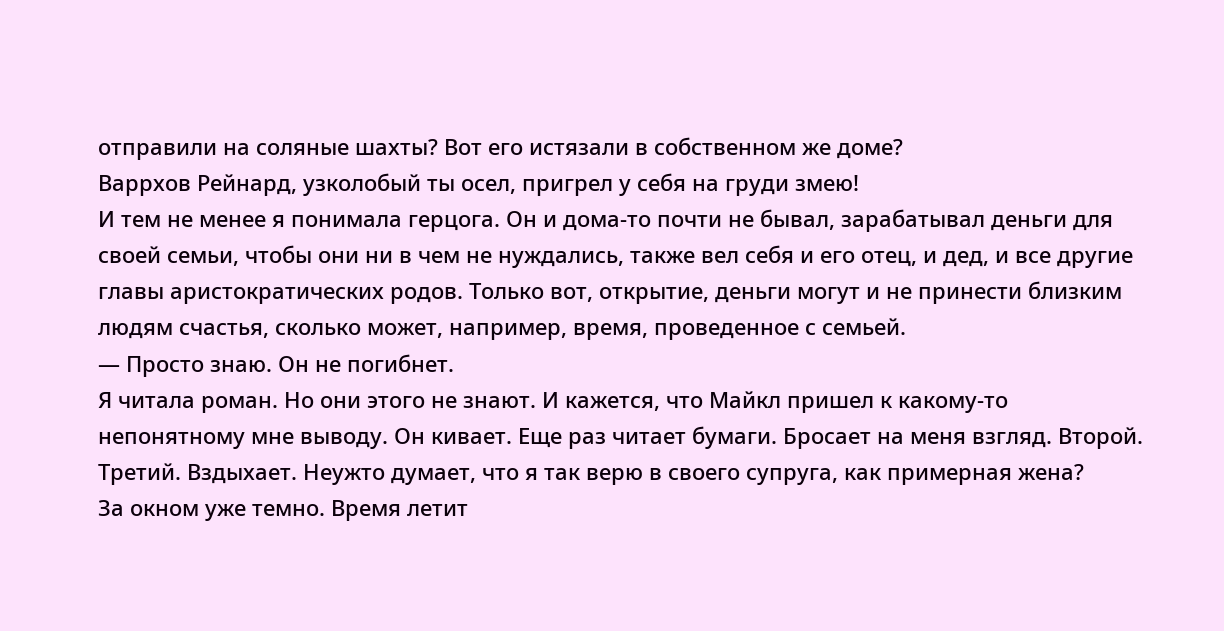отправили на соляные шахты? Вот его истязали в собственном же доме?
Варрхов Рейнард, узколобый ты осел, пригрел у себя на груди змею!
И тем не менее я понимала герцога. Он и дома-то почти не бывал, зарабатывал деньги для своей семьи, чтобы они ни в чем не нуждались, также вел себя и его отец, и дед, и все другие главы аристократических родов. Только вот, открытие, деньги могут и не принести близким людям счастья, сколько может, например, время, проведенное с семьей.
— Просто знаю. Он не погибнет.
Я читала роман. Но они этого не знают. И кажется, что Майкл пришел к какому-то непонятному мне выводу. Он кивает. Еще раз читает бумаги. Бросает на меня взгляд. Второй. Третий. Вздыхает. Неужто думает, что я так верю в своего супруга, как примерная жена?
За окном уже темно. Время летит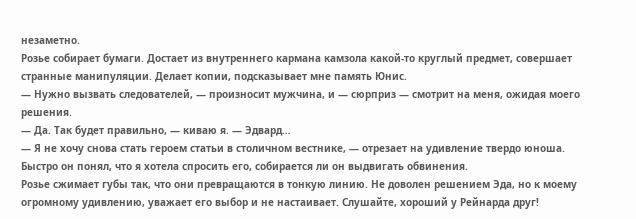незаметно.
Розье собирает бумаги. Достает из внутреннего кармана камзола какой-то круглый предмет, совершает странные манипуляции. Делает копии, подсказывает мне память Юнис.
— Нужно вызвать следователей, — произносит мужчина, и — сюрприз — смотрит на меня, ожидая моего решения.
— Да. Так будет правильно, — киваю я. — Эдвард…
— Я не хочу снова стать героем статьи в столичном вестнике, — отрезает на удивление твердо юноша. Быстро он понял, что я хотела спросить его, собирается ли он выдвигать обвинения.
Розье сжимает губы так, что они превращаются в тонкую линию. Не доволен решением Эда, но к моему огромному удивлению, уважает его выбор и не настаивает. Слушайте, хороший у Рейнарда друг!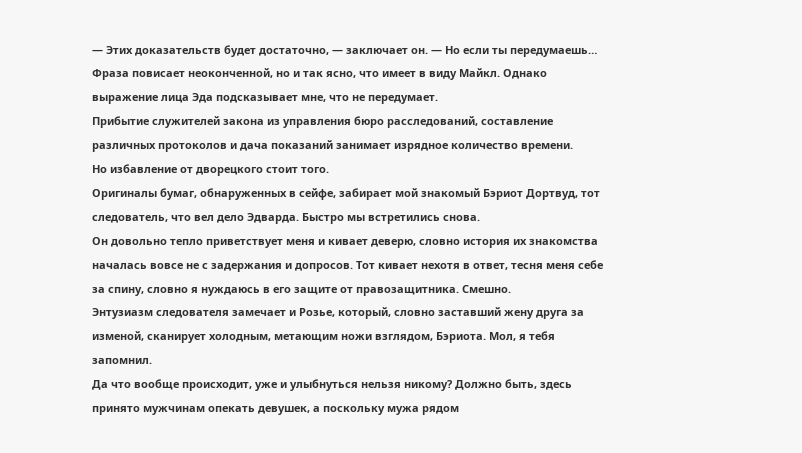— Этих доказательств будет достаточно, — заключает он. — Но если ты передумаешь…
Фраза повисает неоконченной, но и так ясно, что имеет в виду Майкл. Однако выражение лица Эда подсказывает мне, что не передумает.
Прибытие служителей закона из управления бюро расследований, составление различных протоколов и дача показаний занимает изрядное количество времени.
Но избавление от дворецкого стоит того.
Оригиналы бумаг, обнаруженных в сейфе, забирает мой знакомый Бэриот Дортвуд, тот следователь, что вел дело Эдварда. Быстро мы встретились снова.
Он довольно тепло приветствует меня и кивает деверю, словно история их знакомства началась вовсе не с задержания и допросов. Тот кивает нехотя в ответ, тесня меня себе за спину, словно я нуждаюсь в его защите от правозащитника. Смешно.
Энтузиазм следователя замечает и Розье, который, словно заставший жену друга за изменой, сканирует холодным, метающим ножи взглядом, Бэриота. Мол, я тебя запомнил.
Да что вообще происходит, уже и улыбнуться нельзя никому? Должно быть, здесь принято мужчинам опекать девушек, а поскольку мужа рядом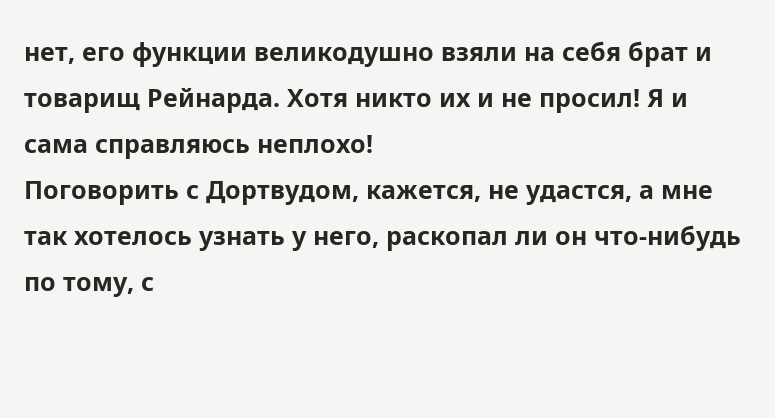нет, его функции великодушно взяли на себя брат и товарищ Рейнарда. Хотя никто их и не просил! Я и сама справляюсь неплохо!
Поговорить с Дортвудом, кажется, не удастся, а мне так хотелось узнать у него, раскопал ли он что-нибудь по тому, с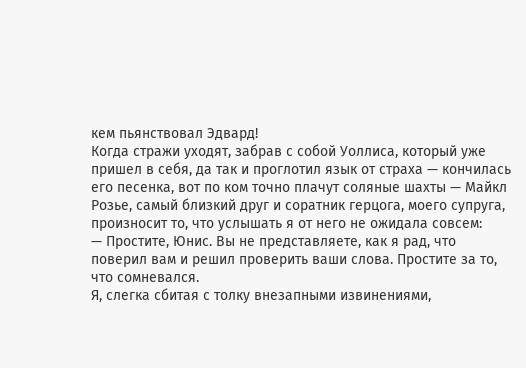кем пьянствовал Эдвард!
Когда стражи уходят, забрав с собой Уоллиса, который уже пришел в себя, да так и проглотил язык от страха — кончилась его песенка, вот по ком точно плачут соляные шахты — Майкл Розье, самый близкий друг и соратник герцога, моего супруга, произносит то, что услышать я от него не ожидала совсем:
— Простите, Юнис. Вы не представляете, как я рад, что поверил вам и решил проверить ваши слова. Простите за то, что сомневался.
Я, слегка сбитая с толку внезапными извинениями,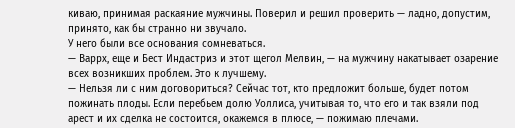киваю, принимая раскаяние мужчины. Поверил и решил проверить — ладно, допустим, принято, как бы странно ни звучало.
У него были все основания сомневаться.
— Варрх, еще и Бест Индастриз и этот щегол Мелвин, — на мужчину накатывает озарение всех возникших проблем. Это к лучшему.
— Нельзя ли с ним договориться? Сейчас тот, кто предложит больше, будет потом пожинать плоды. Если перебьем долю Уоллиса, учитывая то, что его и так взяли под арест и их сделка не состоится, окажемся в плюсе, — пожимаю плечами.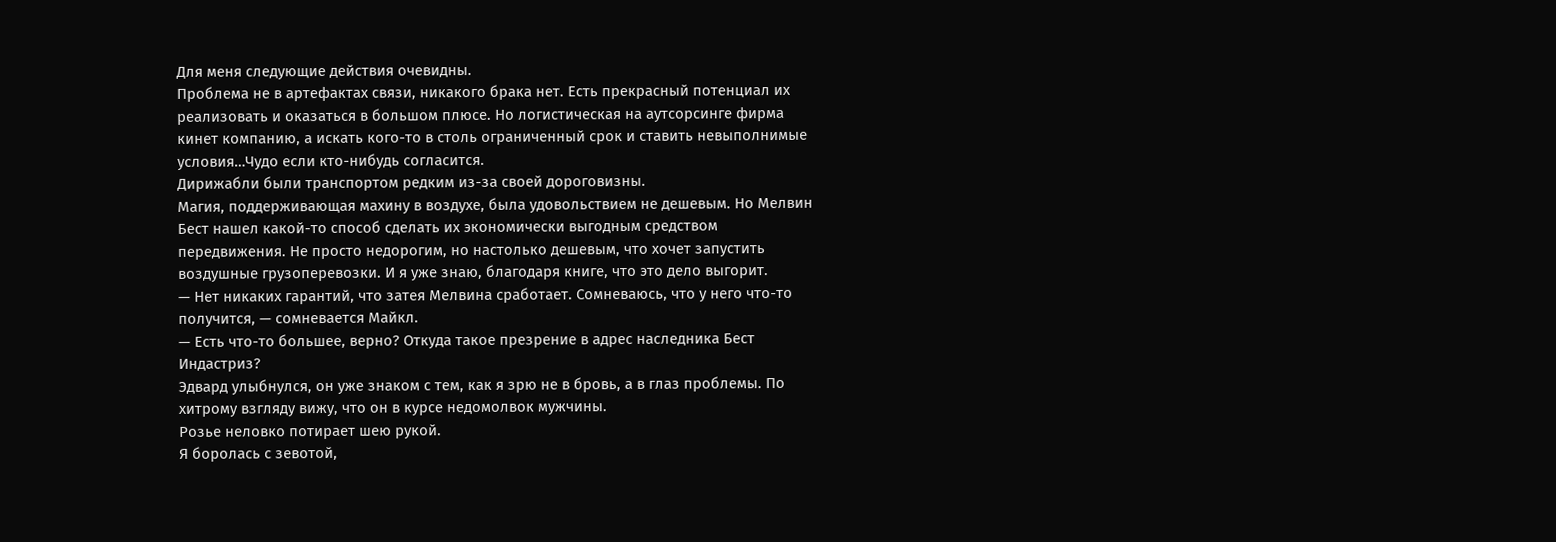Для меня следующие действия очевидны.
Проблема не в артефактах связи, никакого брака нет. Есть прекрасный потенциал их реализовать и оказаться в большом плюсе. Но логистическая на аутсорсинге фирма кинет компанию, а искать кого-то в столь ограниченный срок и ставить невыполнимые условия…Чудо если кто-нибудь согласится.
Дирижабли были транспортом редким из-за своей дороговизны.
Магия, поддерживающая махину в воздухе, была удовольствием не дешевым. Но Мелвин Бест нашел какой-то способ сделать их экономически выгодным средством передвижения. Не просто недорогим, но настолько дешевым, что хочет запустить воздушные грузоперевозки. И я уже знаю, благодаря книге, что это дело выгорит.
— Нет никаких гарантий, что затея Мелвина сработает. Сомневаюсь, что у него что-то получится, — сомневается Майкл.
— Есть что-то большее, верно? Откуда такое презрение в адрес наследника Бест Индастриз?
Эдвард улыбнулся, он уже знаком с тем, как я зрю не в бровь, а в глаз проблемы. По хитрому взгляду вижу, что он в курсе недомолвок мужчины.
Розье неловко потирает шею рукой.
Я боролась с зевотой,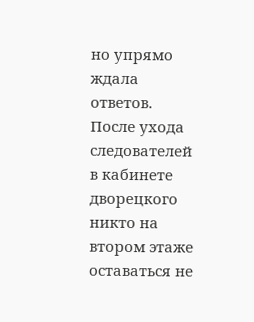но упрямо ждала ответов.
После ухода следователей в кабинете дворецкого никто на втором этаже оставаться не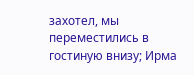захотел, мы переместились в гостиную внизу; Ирма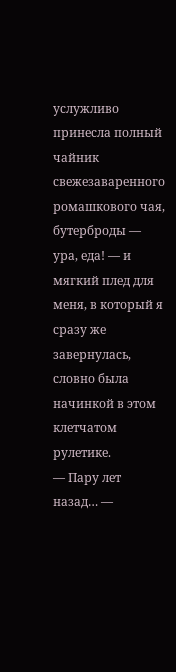услужливо принесла полный чайник свежезаваренного ромашкового чая, бутерброды — ура, еда! — и мягкий плед для меня, в который я сразу же завернулась, словно была начинкой в этом клетчатом рулетике.
— Пару лет назад… —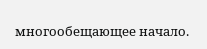многообещающее начало.